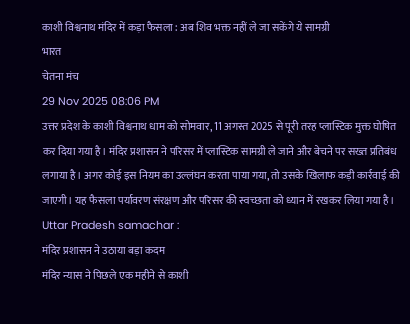काशी विश्वनाथ मंदिर में कड़ा फैसला : अब शिव भक्त नहीं ले जा सकेंगे ये सामग्री
भारत
चेतना मंच
29 Nov 2025 08:06 PM
उत्तर प्रदेश के काशी विश्वनाथ धाम को सोमवार, 11 अगस्त 2025 से पूरी तरह प्लास्टिक मुक्त घोषित कर दिया गया है। मंदिर प्रशासन ने परिसर में प्लास्टिक सामग्री ले जाने और बेचने पर सख्त प्रतिबंध लगाया है। अगर कोई इस नियम का उल्लंघन करता पाया गया, तो उसके खिलाफ कड़ी कार्रवाई की जाएगी। यह फैसला पर्यावरण संरक्षण और परिसर की स्वच्छता को ध्यान में रखकर लिया गया है। Uttar Pradesh samachar :
मंदिर प्रशासन ने उठाया बड़ा कदम
मंदिर न्यास ने पिछले एक महीने से काशी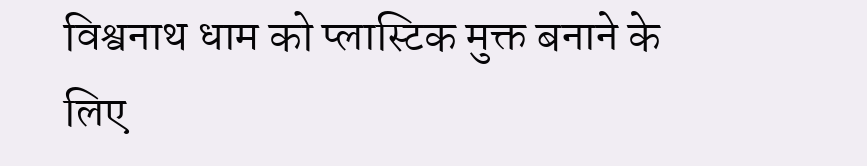विश्वनाथ धाम को प्लास्टिक मुक्त बनाने के लिए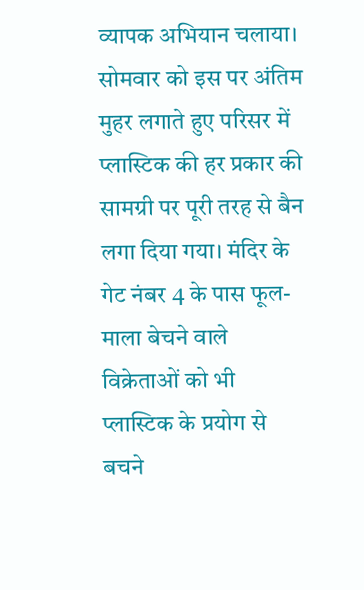व्यापक अभियान चलाया। सोमवार को इस पर अंतिम मुहर लगाते हुए परिसर में प्लास्टिक की हर प्रकार की सामग्री पर पूरी तरह से बैन लगा दिया गया। मंदिर के गेट नंबर 4 के पास फूल-माला बेचने वाले विक्रेताओं को भी प्लास्टिक के प्रयोग से बचने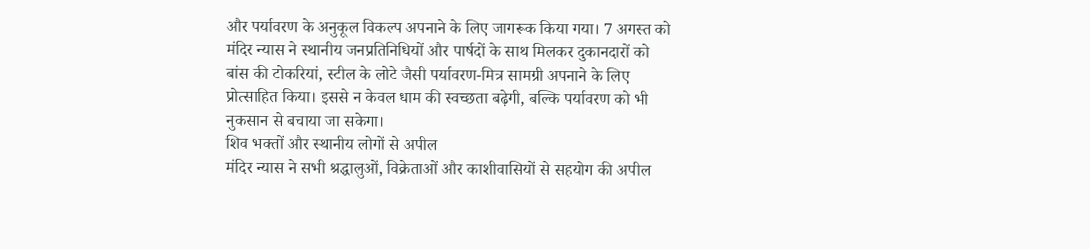और पर्यावरण के अनुकूल विकल्प अपनाने के लिए जागरूक किया गया। 7 अगस्त को मंदिर न्यास ने स्थानीय जनप्रतिनिधियों और पार्षदों के साथ मिलकर दुकानदारों को बांस की टोकरियां, स्टील के लोटे जैसी पर्यावरण-मित्र सामग्री अपनाने के लिए प्रोत्साहित किया। इससे न केवल धाम की स्वच्छता बढ़ेगी, बल्कि पर्यावरण को भी नुकसान से बचाया जा सकेगा।
शिव भक्तों और स्थानीय लोगों से अपील
मंदिर न्यास ने सभी श्रद्धालुओं, विक्रेताओं और काशीवासियों से सहयोग की अपील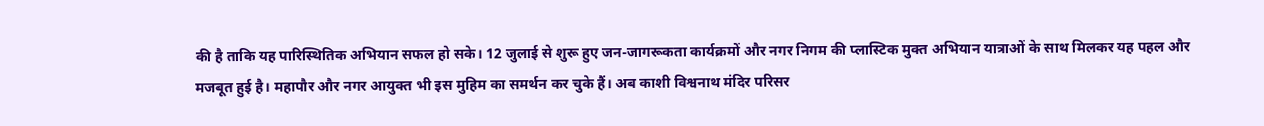की है ताकि यह पारिस्थितिक अभियान सफल हो सके। 12 जुलाई से शुरू हुए जन-जागरूकता कार्यक्रमों और नगर निगम की प्लास्टिक मुक्त अभियान यात्राओं के साथ मिलकर यह पहल और मजबूत हुई है। महापौर और नगर आयुक्त भी इस मुहिम का समर्थन कर चुके हैं। अब काशी विश्वनाथ मंदिर परिसर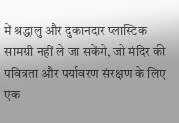में श्रद्धालु और दुकानदार प्लास्टिक सामग्री नहीं ले जा सकेंगे, जो मंदिर की पवित्रता और पर्यावरण संरक्षण के लिए एक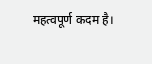महत्वपूर्ण कदम है।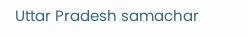Uttar Pradesh samachar